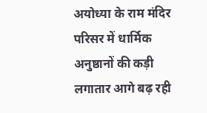अयोध्या के राम मंदिर परिसर में धार्मिक अनुष्ठानों की कड़ी लगातार आगे बढ़ रही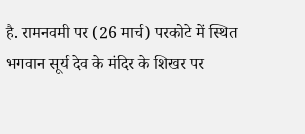है. रामनवमी पर (26 मार्च) परकोटे में स्थित भगवान सूर्य देव के मंदिर के शिखर पर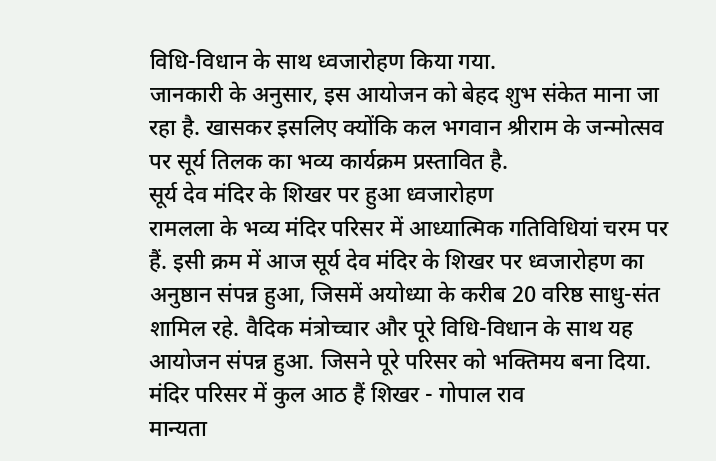विधि-विधान के साथ ध्वजारोहण किया गया.
जानकारी के अनुसार, इस आयोजन को बेहद शुभ संकेत माना जा रहा है. खासकर इसलिए क्योंकि कल भगवान श्रीराम के जन्मोत्सव पर सूर्य तिलक का भव्य कार्यक्रम प्रस्तावित है.
सूर्य देव मंदिर के शिखर पर हुआ ध्वजारोहण
रामलला के भव्य मंदिर परिसर में आध्यात्मिक गतिविधियां चरम पर हैं. इसी क्रम में आज सूर्य देव मंदिर के शिखर पर ध्वजारोहण का अनुष्ठान संपन्न हुआ, जिसमें अयोध्या के करीब 20 वरिष्ठ साधु-संत शामिल रहे. वैदिक मंत्रोच्चार और पूरे विधि-विधान के साथ यह आयोजन संपन्न हुआ. जिसने पूरे परिसर को भक्तिमय बना दिया.
मंदिर परिसर में कुल आठ हैं शिखर - गोपाल राव
मान्यता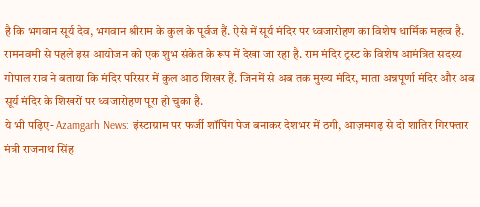है कि भगवान सूर्य देव, भगवान श्रीराम के कुल के पूर्वज हैं. ऐसे में सूर्य मंदिर पर ध्वजारोहण का विशेष धार्मिक महत्व है. रामनवमी से पहले इस आयोजन को एक शुभ संकेत के रूप में देखा जा रहा है. राम मंदिर ट्रस्ट के विशेष आमंत्रित सदस्य गोपाल राव ने बताया कि मंदिर परिसर में कुल आठ शिखर हैं. जिनमें से अब तक मुख्य मंदिर, माता अन्नपूर्णा मंदिर और अब सूर्य मंदिर के शिखरों पर ध्वजारोहण पूरा हो चुका है.
ये भी पढ़िए- Azamgarh News: इंस्टाग्राम पर फर्जी शॉपिंग पेज बनाकर देशभर में ठगी, आज़मगढ़ से दो शातिर गिरफ्तार
मंत्री राजनाथ सिंह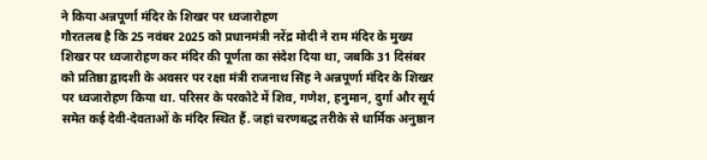ने किया अन्नपूर्णा मंदिर के शिखर पर ध्वजारोहण
गौरतलब है कि 25 नवंबर 2025 को प्रधानमंत्री नरेंद्र मोदी ने राम मंदिर के मुख्य शिखर पर ध्वजारोहण कर मंदिर की पूर्णता का संदेश दिया था, जबकि 31 दिसंबर को प्रतिष्ठा द्वादशी के अवसर पर रक्षा मंत्री राजनाथ सिंह ने अन्नपूर्णा मंदिर के शिखर पर ध्वजारोहण किया था. परिसर के परकोटे में शिव, गणेश, हनुमान, दुर्गा और सूर्य समेत कई देवी-देवताओं के मंदिर स्थित हैं. जहां चरणबद्ध तरीके से धार्मिक अनुष्ठान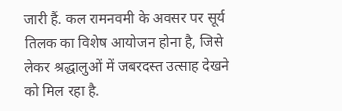जारी हैं. कल रामनवमी के अवसर पर सूर्य तिलक का विशेष आयोजन होना है, जिसे लेकर श्रद्धालुओं में जबरदस्त उत्साह देखने को मिल रहा है.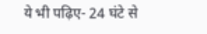ये भी पढ़िए- 24 घंटे से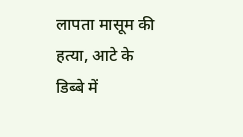लापता मासूम की हत्या, आटे के डिब्बे में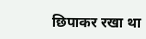छिपाकर रखा था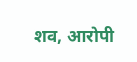शव, आरोपी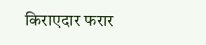किराएदार फरार